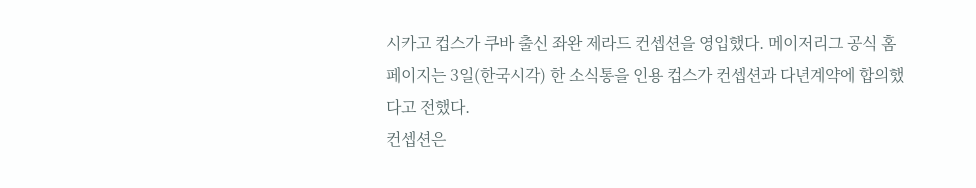시카고 컵스가 쿠바 출신 좌완 제라드 컨셉션을 영입했다. 메이저리그 공식 홈페이지는 3일(한국시각) 한 소식통을 인용 컵스가 컨셉션과 다년계약에 합의했다고 전했다.
컨셉션은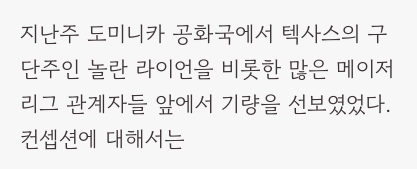지난주 도미니카 공화국에서 텍사스의 구단주인 놀란 라이언을 비롯한 많은 메이저리그 관계자들 앞에서 기량을 선보였었다. 컨셉션에 대해서는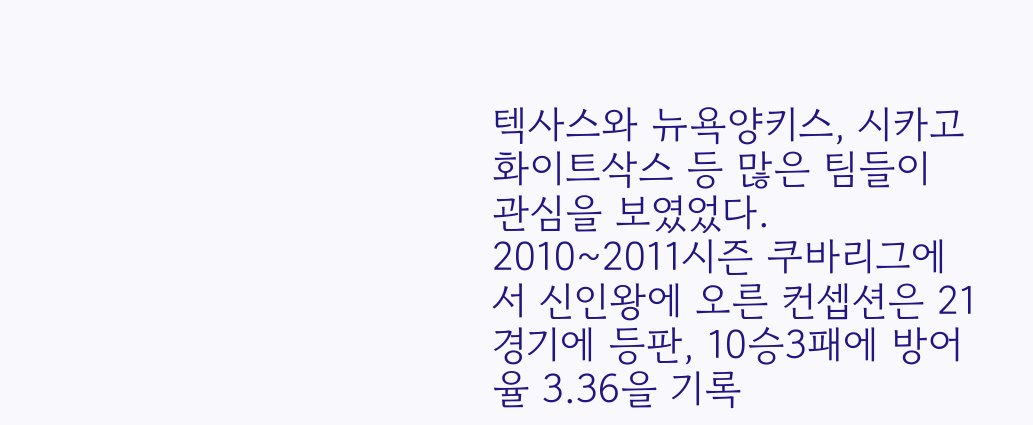텍사스와 뉴욕양키스, 시카고 화이트삭스 등 많은 팀들이 관심을 보였었다.
2010~2011시즌 쿠바리그에서 신인왕에 오른 컨셉션은 21경기에 등판, 10승3패에 방어율 3.36을 기록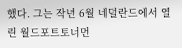했다. 그는 작년 6월 네덜란드에서 열린 월드포트토너먼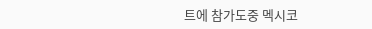트에 참가도중 멕시코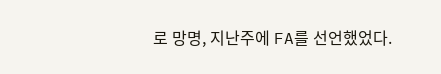로 망명, 지난주에 FA를 선언했었다.